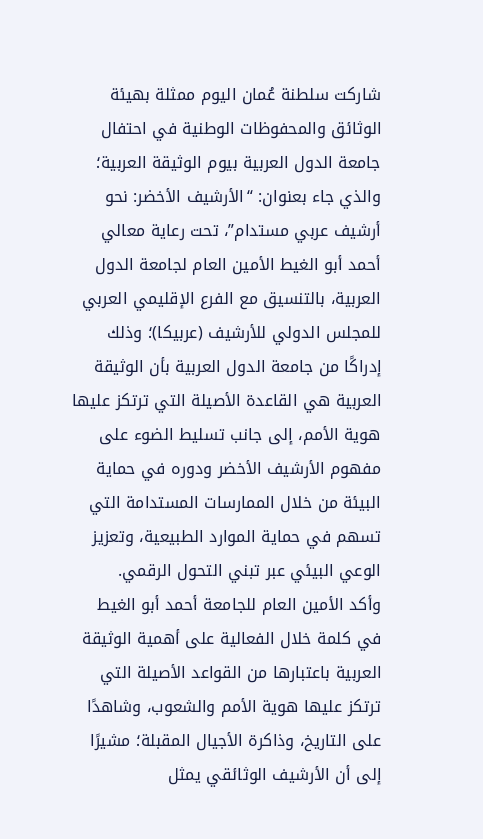شاركت سلطنة عُمان اليوم ممثلة بهيئة الوثائق والمحفوظات الوطنية في احتفال جامعة الدول العربية بيوم الوثيقة العربية؛ والذي جاء بعنوان: “الأرشيف الأخضر: نحو أرشيف عربي مستدام”، تحت رعاية معالي أحمد أبو الغيط الأمين العام لجامعة الدول العربية، بالتنسيق مع الفرع الإقليمي العربي للمجلس الدولي للأرشيف (عربيكا)؛ وذلك إدراكًا من جامعة الدول العربية بأن الوثيقة العربية هي القاعدة الأصيلة التي ترتكز عليها هوية الأمم، إلى جانب تسليط الضوء على مفهوم الأرشيف الأخضر ودوره في حماية البيئة من خلال الممارسات المستدامة التي تسهم في حماية الموارد الطبيعية، وتعزيز الوعي البيئي عبر تبني التحول الرقمي.
وأكد الأمين العام للجامعة أحمد أبو الغيط في كلمة خلال الفعالية على أهمية الوثيقة العربية باعتبارها من القواعد الأصيلة التي ترتكز عليها هوية الأمم والشعوب، وشاهدًا على التاريخ، وذاكرة الأجيال المقبلة؛ مشيرًا إلى أن الأرشيف الوثائقي يمثل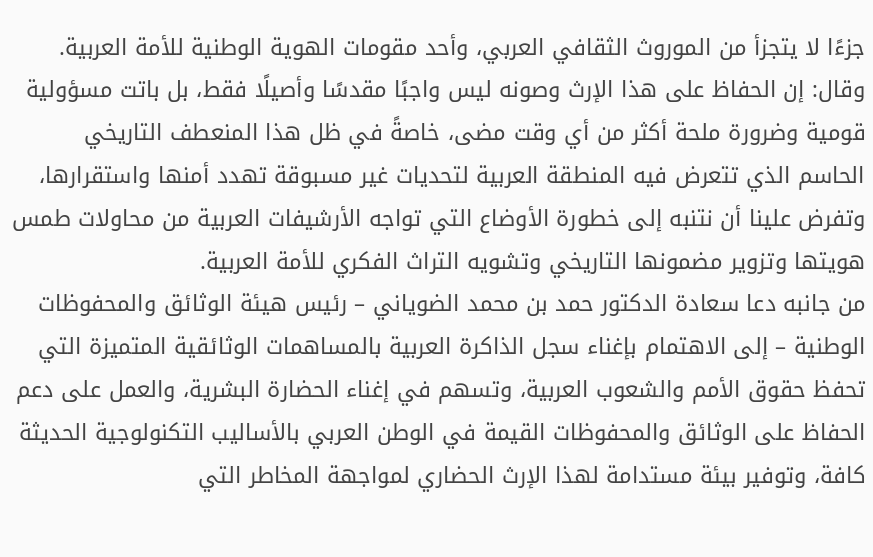جزءًا لا يتجزأ من الموروث الثقافي العربي، وأحد مقومات الهوية الوطنية للأمة العربية.
وقال: إن الحفاظ على هذا الإرث وصونه ليس واجبًا مقدسًا وأصيلًا فقط، بل باتت مسؤولية قومية وضرورة ملحة أكثر من أي وقت مضى، خاصةً في ظل هذا المنعطف التاريخي الحاسم الذي تتعرض فيه المنطقة العربية لتحديات غير مسبوقة تهدد أمنها واستقرارها، وتفرض علينا أن نتنبه إلى خطورة الأوضاع التي تواجه الأرشيفات العربية من محاولات طمس هويتها وتزوير مضمونها التاريخي وتشويه التراث الفكري للأمة العربية.
من جانبه دعا سعادة الدكتور حمد بن محمد الضوياني – رئيس هيئة الوثائق والمحفوظات الوطنية – إلى الاهتمام بإغناء سجل الذاكرة العربية بالمساهمات الوثائقية المتميزة التي تحفظ حقوق الأمم والشعوب العربية، وتسهم في إغناء الحضارة البشرية، والعمل على دعم الحفاظ على الوثائق والمحفوظات القيمة في الوطن العربي بالأساليب التكنولوجية الحديثة كافة، وتوفير بيئة مستدامة لهذا الإرث الحضاري لمواجهة المخاطر التي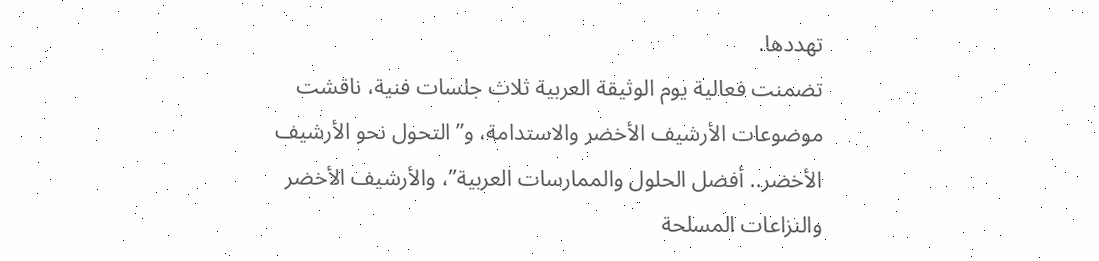تهددها.
تضمنت فعالية يوم الوثيقة العربية ثلاث جلسات فنية، ناقشت موضوعات الأرشيف الأخضر والاستدامة، و”التحول نحو الأرشيف الأخضر.. أفضل الحلول والممارسات العربية”، والأرشيف الأخضر والنزاعات المسلحة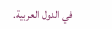في الدول العربية.